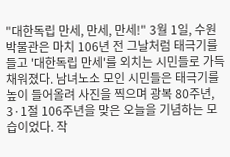"대한독립 만세, 만세, 만세!" 3월 1일, 수원박물관은 마치 106년 전 그날처럼 태극기를 들고 '대한독립 만세'를 외치는 시민들로 가득 채워졌다. 남녀노소 모인 시민들은 태극기를 높이 들어올려 사진을 찍으며 광복 80주년, 3·1절 106주년을 맞은 오늘을 기념하는 모습이었다. 작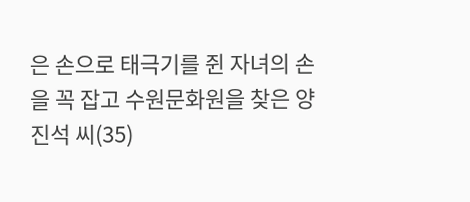은 손으로 태극기를 쥔 자녀의 손을 꼭 잡고 수원문화원을 찾은 양진석 씨(35)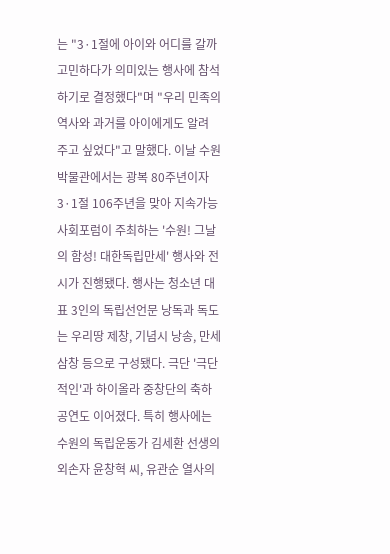는 "3·1절에 아이와 어디를 갈까 고민하다가 의미있는 행사에 참석하기로 결정했다"며 "우리 민족의 역사와 과거를 아이에게도 알려 주고 싶었다"고 말했다. 이날 수원박물관에서는 광복 80주년이자 3·1절 106주년을 맞아 지속가능사회포럼이 주최하는 '수원! 그날의 함성! 대한독립만세' 행사와 전시가 진행됐다. 행사는 청소년 대표 3인의 독립선언문 낭독과 독도는 우리땅 제창, 기념시 낭송, 만세삼창 등으로 구성됐다. 극단 '극단적인'과 하이올라 중창단의 축하 공연도 이어졌다. 특히 행사에는 수원의 독립운동가 김세환 선생의 외손자 윤창혁 씨, 유관순 열사의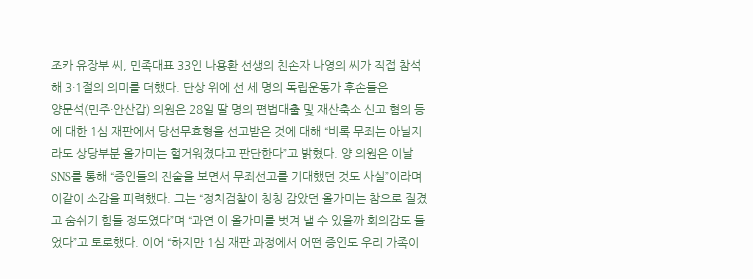조카 유장부 씨, 민족대표 33인 나용환 선생의 친손자 나영의 씨가 직접 참석해 3·1절의 의미를 더했다. 단상 위에 선 세 명의 독립운동가 후손들은
양문석(민주·안산갑) 의원은 28일 딸 명의 편법대출 및 재산축소 신고 혐의 등에 대한 1심 재판에서 당선무효형을 선고받은 것에 대해 “비록 무죄는 아닐지라도 상당부분 올가미는 헐거워졌다고 판단한다”고 밝혔다. 양 의원은 이날 SNS를 통해 “증인들의 진술을 보면서 무죄선고를 기대했던 것도 사실”이라며 이같이 소감을 피력했다. 그는 “정치검찰이 칭칭 감았던 올가미는 참으로 질겼고 숨쉬기 힘들 정도였다”며 “과연 이 올가미를 벗겨 낼 수 있을까 회의감도 들었다”고 토로했다. 이어 “하지만 1심 재판 과정에서 어떤 증인도 우리 가족이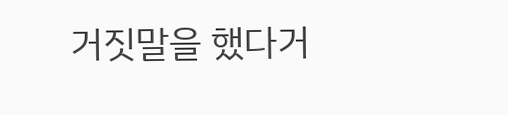거짓말을 했다거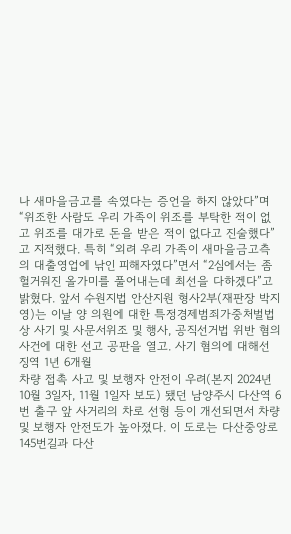나 새마을금고를 속였다는 증언을 하지 않았다”며 “위조한 사람도 우리 가족이 위조를 부탁한 적이 없고 위조를 대가로 돈을 받은 적이 없다고 진술했다”고 지적했다. 특히 “외려 우리 가족이 새마을금고측의 대출영업에 낚인 피해자였다”면서 “2심에서는 좀 헐거워진 올가미를 풀어내는데 최선을 다하겠다”고 밝혔다. 앞서 수원지법 안산지원 형사2부(재판장 박지영)는 이날 양 의원에 대한 특정경제범죄가중처벌법상 사기 및 사문서위조 및 행사, 공직선거법 위반 혐의 사건에 대한 선고 공판을 열고. 사기 혐의에 대해선 징역 1년 6개월
차량 접촉 사고 및 보행자 안전이 우려(본지 2024년 10월 3일자, 11월 1일자 보도) 됐던 남양주시 다산역 6번 출구 앞 사거리의 차로 선형 등이 개선되면서 차량 및 보행자 안전도가 높아졌다. 이 도로는 다산중앙로 145번길과 다산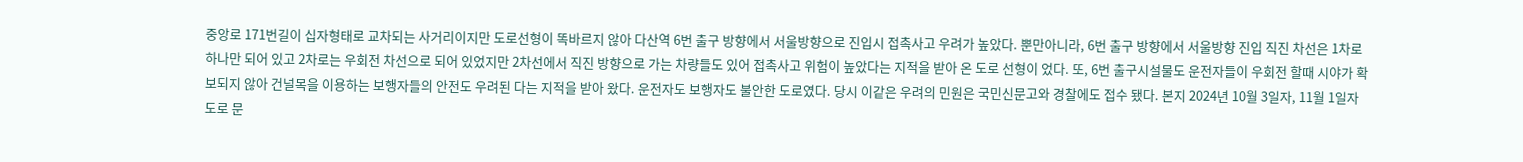중앙로 171번길이 십자형태로 교차되는 사거리이지만 도로선형이 똑바르지 않아 다산역 6번 출구 방향에서 서울방향으로 진입시 접촉사고 우려가 높았다. 뿐만아니라, 6번 출구 방향에서 서울방향 진입 직진 차선은 1차로 하나만 되어 있고 2차로는 우회전 차선으로 되어 있었지만 2차선에서 직진 방향으로 가는 차량들도 있어 접촉사고 위험이 높았다는 지적을 받아 온 도로 선형이 었다. 또, 6번 출구시설물도 운전자들이 우회전 할때 시야가 확보되지 않아 건널목을 이용하는 보행자들의 안전도 우려된 다는 지적을 받아 왔다. 운전자도 보행자도 불안한 도로였다. 당시 이같은 우려의 민원은 국민신문고와 경찰에도 접수 됐다. 본지 2024년 10월 3일자, 11월 1일자 도로 문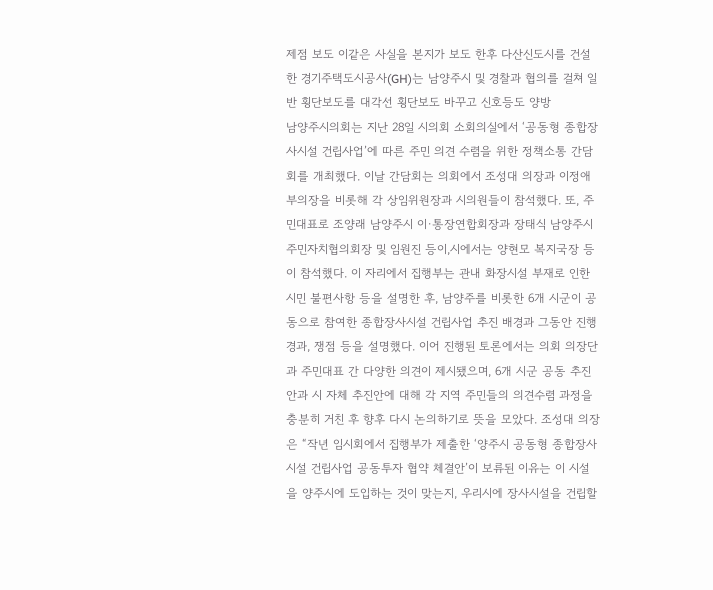제점 보도 이같은 사실을 본지가 보도 한후 다산신도시를 건설한 경기주택도시공사(GH)는 남양주시 및 경찰과 협의를 걸쳐 일반 횡단보도를 대각선 횡단보도 바꾸고 신호등도 양방
남양주시의회는 지난 28일 시의회 소회의실에서 ‘공동형 종합장사시설 건립사업’에 따른 주민 의견 수렴을 위한 정책소통 간담회를 개최했다. 이날 간담회는 의회에서 조성대 의장과 이정애 부의장을 비롯해 각 상임위원장과 시의원들이 참석했다. 또, 주민대표로 조양래 남양주시 이·통장연합회장과 장태식 남양주시 주민자치협의회장 및 임원진 등이,시에서는 양현모 복지국장 등이 참석했다. 이 자리에서 집행부는 관내 화장시설 부재로 인한 시민 불편사항 등을 설명한 후, 남양주를 비롯한 6개 시군이 공동으로 참여한 종합장사시설 건립사업 추진 배경과 그동안 진행 경과, 쟁점 등을 설명했다. 이어 진행된 토론에서는 의회 의장단과 주민대표 간 다양한 의견이 제시됐으며, 6개 시군 공동 추진안과 시 자체 추진안에 대해 각 지역 주민들의 의견수렴 과정을 충분히 거친 후 향후 다시 논의하기로 뜻을 모았다. 조성대 의장은 “작년 임시회에서 집행부가 제출한 ‘양주시 공동형 종합장사시설 건립사업 공동투자 협약 체결안’이 보류된 이유는 이 시설을 양주시에 도입하는 것이 맞는지, 우리시에 장사시설을 건립할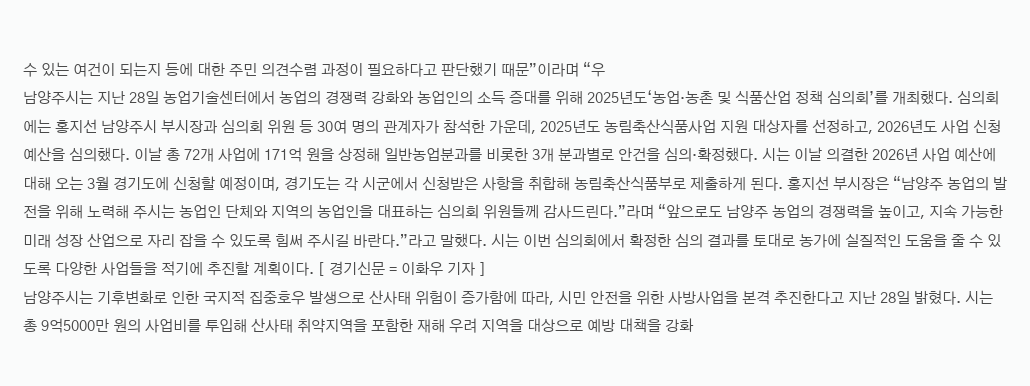수 있는 여건이 되는지 등에 대한 주민 의견수렴 과정이 필요하다고 판단했기 때문”이라며 “우
남양주시는 지난 28일 농업기술센터에서 농업의 경쟁력 강화와 농업인의 소득 증대를 위해 2025년도‘농업·농촌 및 식품산업 정책 심의회’를 개최했다. 심의회에는 홍지선 남양주시 부시장과 심의회 위원 등 30여 명의 관계자가 참석한 가운데, 2025년도 농림축산식품사업 지원 대상자를 선정하고, 2026년도 사업 신청 예산을 심의했다. 이날 총 72개 사업에 171억 원을 상정해 일반농업분과를 비롯한 3개 분과별로 안건을 심의·확정했다. 시는 이날 의결한 2026년 사업 예산에 대해 오는 3월 경기도에 신청할 예정이며, 경기도는 각 시군에서 신청받은 사항을 취합해 농림축산식품부로 제출하게 된다. 홍지선 부시장은 “남양주 농업의 발전을 위해 노력해 주시는 농업인 단체와 지역의 농업인을 대표하는 심의회 위원들께 감사드린다.”라며 “앞으로도 남양주 농업의 경쟁력을 높이고, 지속 가능한 미래 성장 산업으로 자리 잡을 수 있도록 힘써 주시길 바란다.”라고 말했다. 시는 이번 심의회에서 확정한 심의 결과를 토대로 농가에 실질적인 도움을 줄 수 있도록 다양한 사업들을 적기에 추진할 계획이다. [ 경기신문 = 이화우 기자 ]
남양주시는 기후변화로 인한 국지적 집중호우 발생으로 산사태 위험이 증가함에 따라, 시민 안전을 위한 사방사업을 본격 추진한다고 지난 28일 밝혔다. 시는 총 9억5000만 원의 사업비를 투입해 산사태 취약지역을 포함한 재해 우려 지역을 대상으로 예방 대책을 강화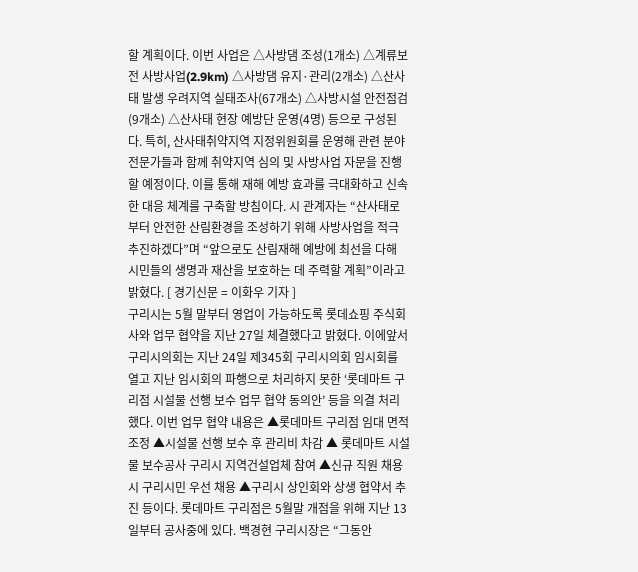할 계획이다. 이번 사업은 △사방댐 조성(1개소) △계류보전 사방사업(2.9km) △사방댐 유지·관리(2개소) △산사태 발생 우려지역 실태조사(67개소) △사방시설 안전점검(9개소) △산사태 현장 예방단 운영(4명) 등으로 구성된다. 특히, 산사태취약지역 지정위원회를 운영해 관련 분야 전문가들과 함께 취약지역 심의 및 사방사업 자문을 진행할 예정이다. 이를 통해 재해 예방 효과를 극대화하고 신속한 대응 체계를 구축할 방침이다. 시 관계자는 “산사태로부터 안전한 산림환경을 조성하기 위해 사방사업을 적극 추진하겠다”며 “앞으로도 산림재해 예방에 최선을 다해 시민들의 생명과 재산을 보호하는 데 주력할 계획”이라고 밝혔다. [ 경기신문 = 이화우 기자 ]
구리시는 5월 말부터 영업이 가능하도록 롯데쇼핑 주식회사와 업무 협약을 지난 27일 체결했다고 밝혔다. 이에앞서 구리시의회는 지난 24일 제345회 구리시의회 임시회를 열고 지난 임시회의 파행으로 처리하지 못한 ‘롯데마트 구리점 시설물 선행 보수 업무 협약 동의안’ 등을 의결 처리했다. 이번 업무 협약 내용은 ▲롯데마트 구리점 임대 면적 조정 ▲시설물 선행 보수 후 관리비 차감 ▲ 롯데마트 시설물 보수공사 구리시 지역건설업체 참여 ▲신규 직원 채용 시 구리시민 우선 채용 ▲구리시 상인회와 상생 협약서 추진 등이다. 롯데마트 구리점은 5월말 개점을 위해 지난 13일부터 공사중에 있다. 백경현 구리시장은 “그동안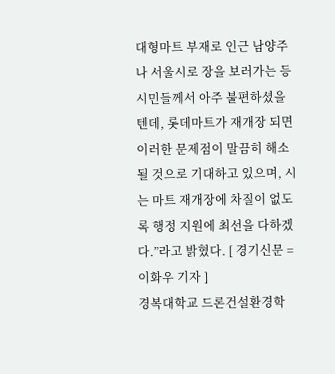대형마트 부재로 인근 남양주나 서울시로 장을 보러가는 등 시민들께서 아주 불편하셨을 텐데, 롯데마트가 재개장 되면 이러한 문제점이 말끔히 해소될 것으로 기대하고 있으며, 시는 마트 재개장에 차질이 없도록 행정 지원에 최선을 다하겠다.”라고 밝혔다. [ 경기신문 = 이화우 기자 ]
경복대학교 드론건설환경학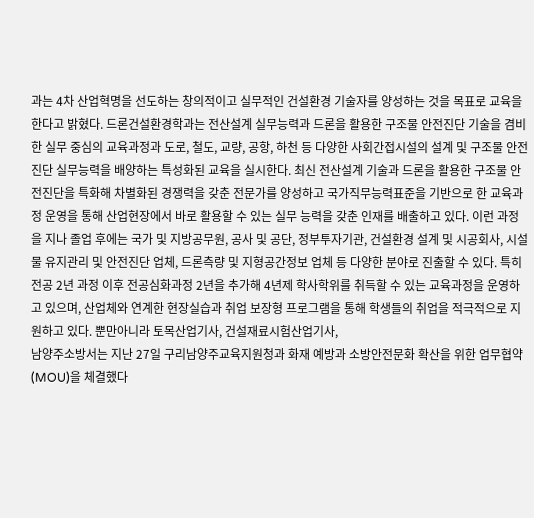과는 4차 산업혁명을 선도하는 창의적이고 실무적인 건설환경 기술자를 양성하는 것을 목표로 교육을 한다고 밝혔다. 드론건설환경학과는 전산설계 실무능력과 드론을 활용한 구조물 안전진단 기술을 겸비한 실무 중심의 교육과정과 도로, 철도, 교량, 공항, 하천 등 다양한 사회간접시설의 설계 및 구조물 안전진단 실무능력을 배양하는 특성화된 교육을 실시한다. 최신 전산설계 기술과 드론을 활용한 구조물 안전진단을 특화해 차별화된 경쟁력을 갖춘 전문가를 양성하고 국가직무능력표준을 기반으로 한 교육과정 운영을 통해 산업현장에서 바로 활용할 수 있는 실무 능력을 갖춘 인재를 배출하고 있다. 이런 과정을 지나 졸업 후에는 국가 및 지방공무원, 공사 및 공단, 정부투자기관, 건설환경 설계 및 시공회사, 시설물 유지관리 및 안전진단 업체, 드론측량 및 지형공간정보 업체 등 다양한 분야로 진출할 수 있다. 특히 전공 2년 과정 이후 전공심화과정 2년을 추가해 4년제 학사학위를 취득할 수 있는 교육과정을 운영하고 있으며, 산업체와 연계한 현장실습과 취업 보장형 프로그램을 통해 학생들의 취업을 적극적으로 지원하고 있다. 뿐만아니라 토목산업기사, 건설재료시험산업기사,
남양주소방서는 지난 27일 구리남양주교육지원청과 화재 예방과 소방안전문화 확산을 위한 업무협약(MOU)을 체결했다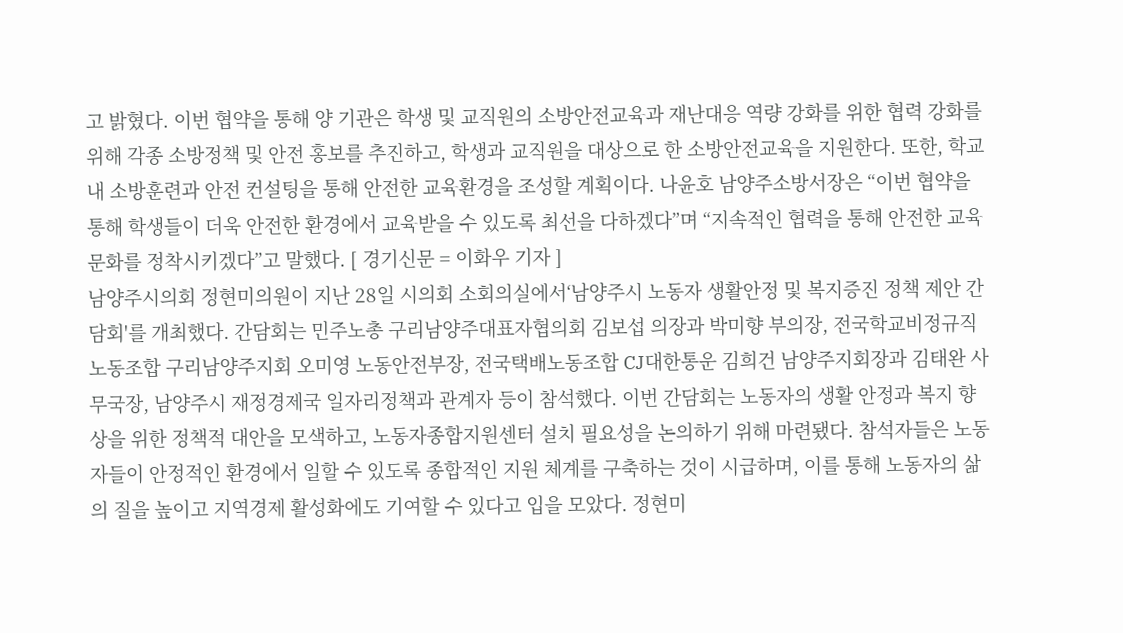고 밝혔다. 이번 협약을 통해 양 기관은 학생 및 교직원의 소방안전교육과 재난대응 역량 강화를 위한 협력 강화를 위해 각종 소방정책 및 안전 홍보를 추진하고, 학생과 교직원을 대상으로 한 소방안전교육을 지원한다. 또한, 학교 내 소방훈련과 안전 컨설팅을 통해 안전한 교육환경을 조성할 계획이다. 나윤호 남양주소방서장은 “이번 협약을 통해 학생들이 더욱 안전한 환경에서 교육받을 수 있도록 최선을 다하겠다”며 “지속적인 협력을 통해 안전한 교육문화를 정착시키겠다”고 말했다. [ 경기신문 = 이화우 기자 ]
남양주시의회 정현미의원이 지난 28일 시의회 소회의실에서‘남양주시 노동자 생활안정 및 복지증진 정책 제안 간담회'를 개최했다. 간담회는 민주노총 구리남양주대표자협의회 김보섭 의장과 박미향 부의장, 전국학교비정규직노동조합 구리남양주지회 오미영 노동안전부장, 전국택배노동조합 CJ대한통운 김희건 남양주지회장과 김태완 사무국장, 남양주시 재정경제국 일자리정책과 관계자 등이 참석했다. 이번 간담회는 노동자의 생활 안정과 복지 향상을 위한 정책적 대안을 모색하고, 노동자종합지원센터 설치 필요성을 논의하기 위해 마련됐다. 참석자들은 노동자들이 안정적인 환경에서 일할 수 있도록 종합적인 지원 체계를 구축하는 것이 시급하며, 이를 통해 노동자의 삶의 질을 높이고 지역경제 활성화에도 기여할 수 있다고 입을 모았다. 정현미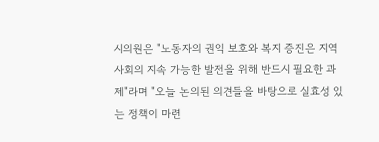시의원은 "노동자의 권익 보호와 복지 증진은 지역 사회의 지속 가능한 발전을 위해 반드시 필요한 과제"라며 "오늘 논의된 의견들을 바탕으로 실효성 있는 정책이 마련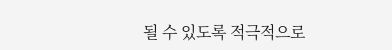될 수 있도록 적극적으로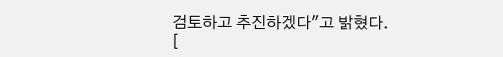검토하고 추진하겠다"고 밝혔다. [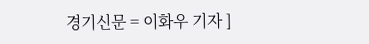경기신문 = 이화우 기자 ]